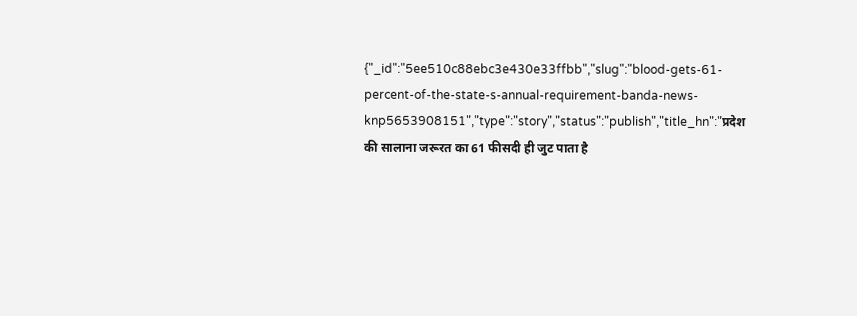{"_id":"5ee510c88ebc3e430e33ffbb","slug":"blood-gets-61-percent-of-the-state-s-annual-requirement-banda-news-knp5653908151","type":"story","status":"publish","title_hn":"प्रदेश की सालाना जरूरत का 61 फीसदी ही जुट पाता है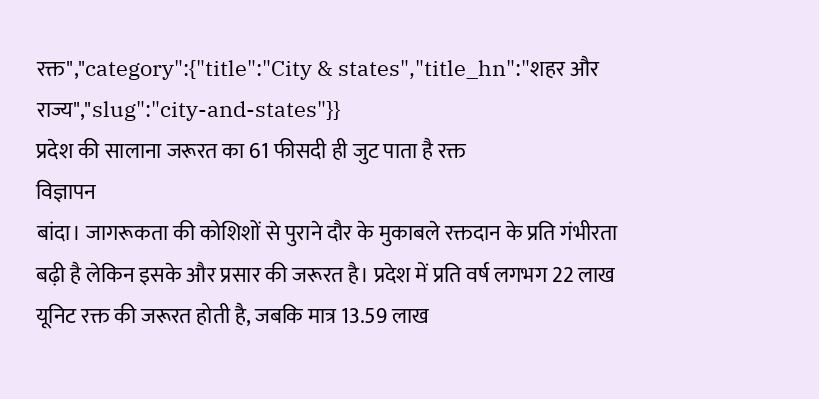रक्त","category":{"title":"City & states","title_hn":"शहर और राज्य","slug":"city-and-states"}}
प्रदेश की सालाना जरूरत का 61 फीसदी ही जुट पाता है रक्त
विज्ञापन
बांदा। जागरूकता की कोशिशों से पुराने दौर के मुकाबले रक्तदान के प्रति गंभीरता बढ़ी है लेकिन इसके और प्रसार की जरूरत है। प्रदेश में प्रति वर्ष लगभग 22 लाख यूनिट रक्त की जरूरत होती है, जबकि मात्र 13.59 लाख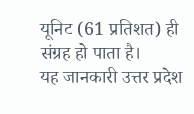यूनिट (61 प्रतिशत) ही संग्रह हो पाता है।
यह जानकारी उत्तर प्रदेश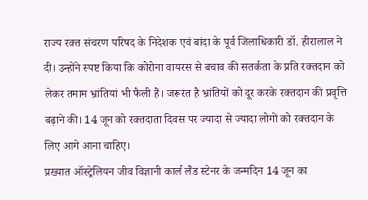राज्य रक्त संचरण परिषद के निदेशक एवं बांदा के पूर्व जिलाधिकारी डॉ. हीरालाल ने दी। उन्होंने स्पष्ट किया कि कोरोना वायरस से बचाव की सतर्कता के प्रति रक्तदान को लेकर तमाम भ्रांतियां भी फैली हैं। जरूरत है भ्रांतियों को दूर करके रक्तदान की प्रवृत्ति बढ़ाने की। 14 जून को रक्तदाता दिवस पर ज्यादा से ज्यादा लोगों को रक्तदान के लिए आगे आना चाहिए।
प्रख्यात ऑस्ट्रेलियन जीव विज्ञानी कार्ल लैंड स्टेनर के जन्मदिन 14 जून का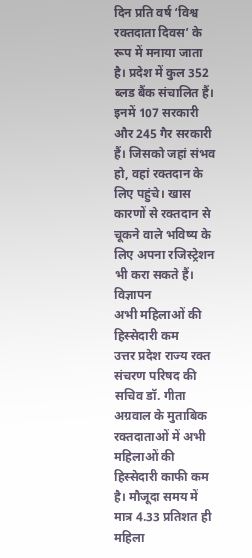दिन प्रति वर्ष ‘विश्व रक्तदाता दिवस’ के रूप में मनाया जाता है। प्रदेश में कुल 352 ब्लड बैंक संचालित हैं। इनमें 107 सरकारी और 245 गैर सरकारी हैं। जिसको जहां संभव हो, वहां रक्तदान के लिए पहुंचे। खास कारणों से रक्तदान से चूकने वाले भविष्य के लिए अपना रजिस्ट्रेशन भी करा सकते हैं।
विज्ञापन
अभी महिलाओं की हिस्सेदारी कम
उत्तर प्रदेश राज्य रक्त संचरण परिषद की सचिव डॉ. गीता अग्रवाल के मुताबिक रक्तदाताओं में अभी महिलाओं की हिस्सेदारी काफी कम है। मौजूदा समय में मात्र 4.33 प्रतिशत ही महिला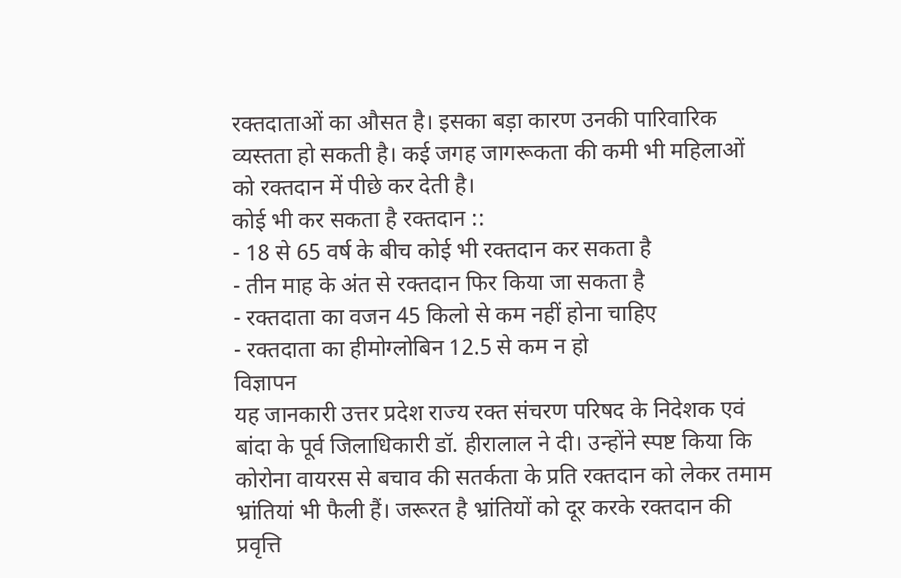रक्तदाताओं का औसत है। इसका बड़ा कारण उनकी पारिवारिक व्यस्तता हो सकती है। कई जगह जागरूकता की कमी भी महिलाओं को रक्तदान में पीछे कर देती है।
कोई भी कर सकता है रक्तदान ::
- 18 से 65 वर्ष के बीच कोई भी रक्तदान कर सकता है
- तीन माह के अंत से रक्तदान फिर किया जा सकता है
- रक्तदाता का वजन 45 किलो से कम नहीं होना चाहिए
- रक्तदाता का हीमोग्लोबिन 12.5 से कम न हो
विज्ञापन
यह जानकारी उत्तर प्रदेश राज्य रक्त संचरण परिषद के निदेशक एवं बांदा के पूर्व जिलाधिकारी डॉ. हीरालाल ने दी। उन्होंने स्पष्ट किया कि कोरोना वायरस से बचाव की सतर्कता के प्रति रक्तदान को लेकर तमाम भ्रांतियां भी फैली हैं। जरूरत है भ्रांतियों को दूर करके रक्तदान की प्रवृत्ति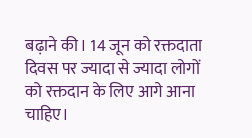बढ़ाने की। 14 जून को रक्तदाता दिवस पर ज्यादा से ज्यादा लोगों को रक्तदान के लिए आगे आना चाहिए।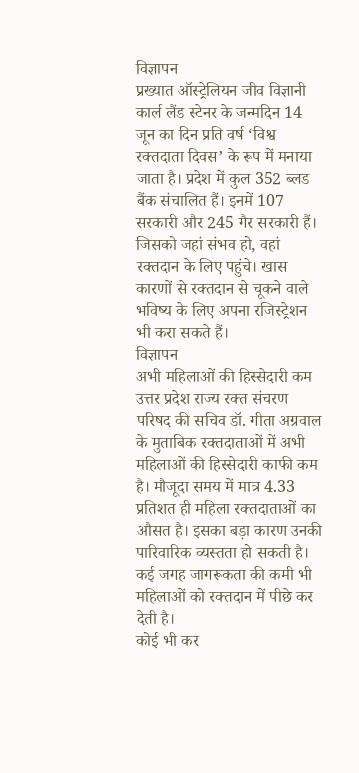विज्ञापन
प्रख्यात ऑस्ट्रेलियन जीव विज्ञानी कार्ल लैंड स्टेनर के जन्मदिन 14 जून का दिन प्रति वर्ष ‘विश्व रक्तदाता दिवस’ के रूप में मनाया जाता है। प्रदेश में कुल 352 ब्लड बैंक संचालित हैं। इनमें 107 सरकारी और 245 गैर सरकारी हैं। जिसको जहां संभव हो, वहां रक्तदान के लिए पहुंचे। खास कारणों से रक्तदान से चूकने वाले भविष्य के लिए अपना रजिस्ट्रेशन भी करा सकते हैं।
विज्ञापन
अभी महिलाओं की हिस्सेदारी कम
उत्तर प्रदेश राज्य रक्त संचरण परिषद की सचिव डॉ. गीता अग्रवाल के मुताबिक रक्तदाताओं में अभी महिलाओं की हिस्सेदारी काफी कम है। मौजूदा समय में मात्र 4.33 प्रतिशत ही महिला रक्तदाताओं का औसत है। इसका बड़ा कारण उनकी पारिवारिक व्यस्तता हो सकती है। कई जगह जागरूकता की कमी भी महिलाओं को रक्तदान में पीछे कर देती है।
कोई भी कर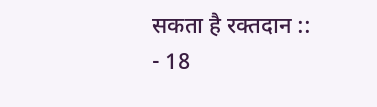सकता है रक्तदान ::
- 18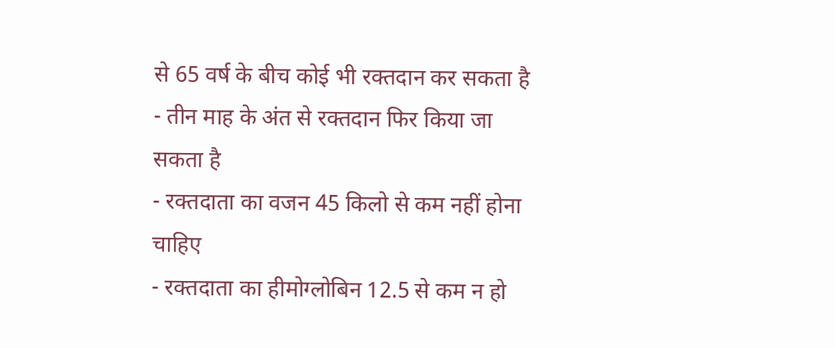से 65 वर्ष के बीच कोई भी रक्तदान कर सकता है
- तीन माह के अंत से रक्तदान फिर किया जा सकता है
- रक्तदाता का वजन 45 किलो से कम नहीं होना चाहिए
- रक्तदाता का हीमोग्लोबिन 12.5 से कम न हो